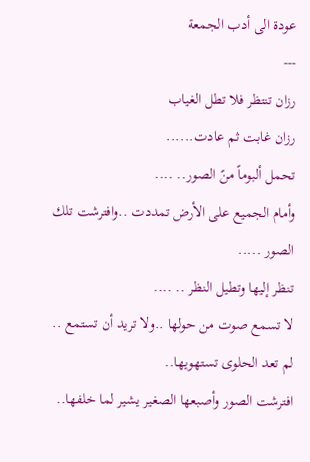عودة الى أدب الجمعة
---
رزان تنتظر فلا تطل الغياب
رزان غابت ثم عادت......
تحمل ألبوماً منً الصور.. ....
وأمام الجميع على الأرض تمددت ..وافترشت تلك الصور .....
تنظر إليها وتطيل النظر .. ....
لا تسمع صوت من حولها ..ولا تريد أن تستمع ..
لم تعد الحلوى تستهويها..
افترشت الصور وأصبعها الصغير يشير لما خلفها..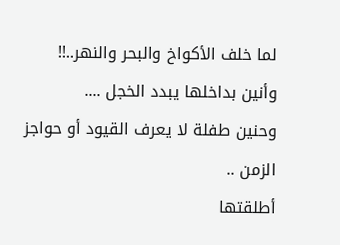لما خلف الأكواخ والبحر والنهر..!!
وأنين بداخلها يبدد الخجل ....
وحنين طفلة لا يعرف القيود أو حواجز الزمن ..
أطلقتها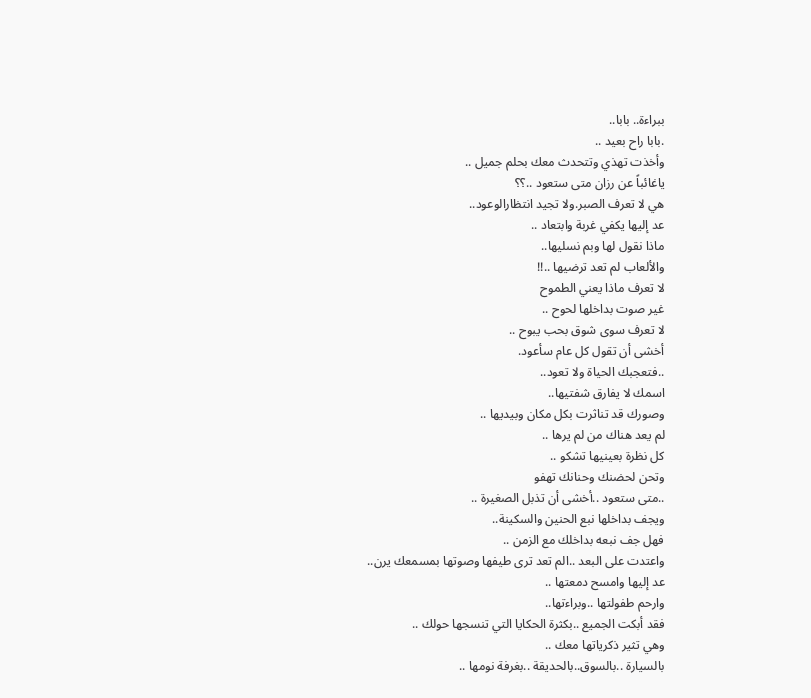ببراءة.. بابا..
.بابا راح بعيد ..
وأخذت تهذي وتتحدث معك بحلم جميل ..
ياغائباً عن رزان متى ستعود ..؟؟
هي لا تعرف الصبر.ولا تجيد انتظارالوعود..
عد إليها يكفي غربة وابتعاد ..
ماذا نقول لها وبم نسليها..
والألعاب لم تعد ترضيها ..!!
لا تعرف ماذا يعني الطموح
غير صوت بداخلها لحوح ..
لا تعرف سوى شوق بحب يبوح ..
أخشى أن تقول كل عام سأعود.
..فتعجبك الحياة ولا تعود..
اسمك لا يفارق شفتيها..
وصورك قد تناثرت بكل مكان وبيديها ..
لم يعد هناك من لم يرها ..
كل نظرة بعينيها تشكو ..
وتحن لحضنك وحنانك تهفو
..متى ستعود ..أخشى أن تذبل الصغيرة ..
ويجف بداخلها نبع الحنين والسكينة..
فهل جف نبعه بداخلك مع الزمن ..
واعتدت على البعد ..الم تعد ترى طيفها وصوتها بمسمعك يرن..
عد إليها وامسح دمعتها ..
وارحم طفولتها ..وبراءتها..
فقد أبكت الجميع ..بكثرة الحكايا التي تنسجها حولك ..
وهي تثير ذكرياتها معك ..
بالسيارة ..بالسوق..بالحديقة ..بغرفة نومها ..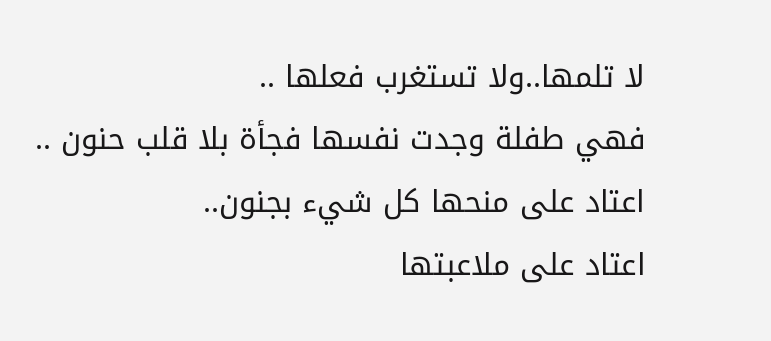لا تلمها..ولا تستغرب فعلها ..
فهي طفلة وجدت نفسها فجأة بلا قلب حنون ..
اعتاد على منحها كل شيء بجنون..
اعتاد على ملاعبتها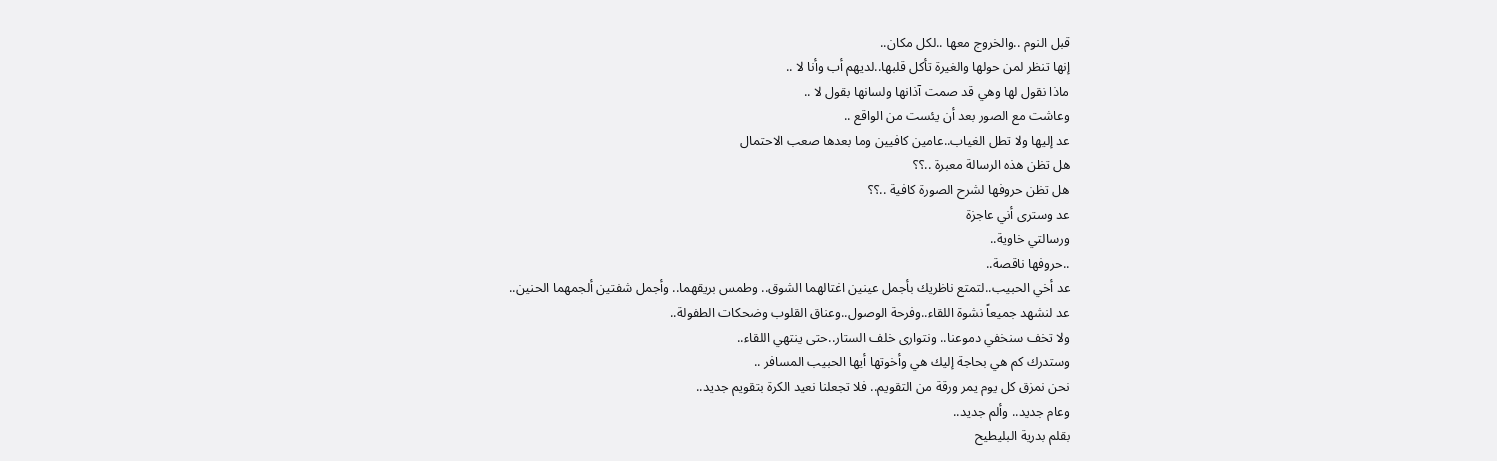قبل النوم ..والخروج معها ..لكل مكان..
إنها تنظر لمن حولها والغيرة تأكل قلبها..لديهم أب وأنا لا ..
ماذا نقول لها وهي قد صمت آذانها ولسانها بقول لا ..
وعاشت مع الصور بعد أن يئست من الواقع ..
عد إليها ولا تطل الغياب..عامين كافيين وما بعدها صعب الاحتمال
هل تظن هذه الرسالة معبرة ..؟؟
هل تظن حروفها لشرح الصورة كافية ..؟؟
عد وسترى أني عاجزة
ورسالتي خاوية..
..حروفها ناقصة..
عد أخي الحبيب..لتمتع ناظريك بأجمل عينين اغتالهما الشوق.. وطمس بريقهما.. وأجمل شفتين ألجمهما الحنين..
عد لنشهد جميعاً نشوة اللقاء..وفرحة الوصول..وعناق القلوب وضحكات الطفولة..
ولا تخف سنخفي دموعنا.. ونتوارى خلف الستار..حتى ينتهي اللقاء..
وستدرك كم هي بحاجة إليك هي وأخوتها أيها الحبيب المسافر ..
نحن نمزق كل يوم يمر ورقة من التقويم.. فلا تجعلنا نعيد الكرة بتقويم جديد..
وعام جديد.. وألم جديد..
بقلم بدرية البليطيح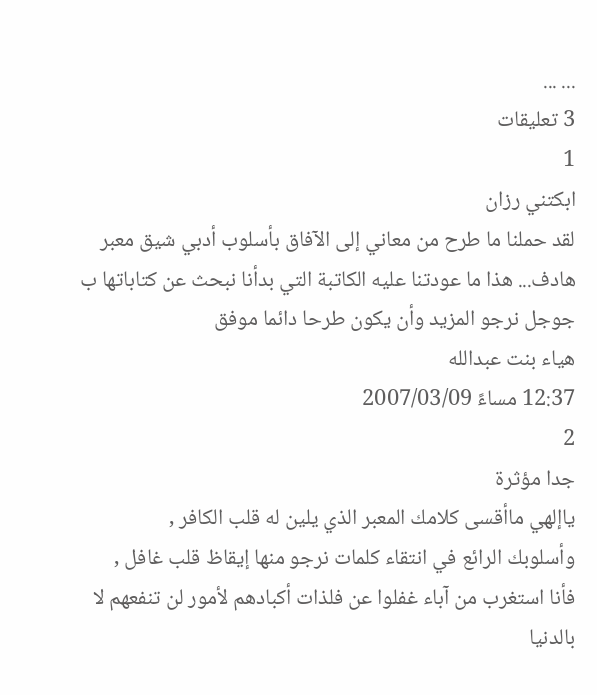... ...
3 تعليقات
1
ابكتني رزان
لقد حملنا ما طرح من معاني إلى الآفاق بأسلوب أدبي شيق معبر هادف... هذا ما عودتنا عليه الكاتبة التي بدأنا نبحث عن كتاباتها ب جوجل نرجو المزيد وأن يكون طرحا دائما موفق
هياء بنت عبدالله
12:37 مساءً 2007/03/09
2
جدا مؤثرة
ياإلهي ماأقسى كلامك المعبر الذي يلين له قلب الكافر ,
وأسلوبك الرائع في انتقاء كلمات نرجو منها إيقاظ قلب غافل ,
فأنا استغرب من آباء غفلوا عن فلذات أكبادهم لأمور لن تنفعهم لا بالدنيا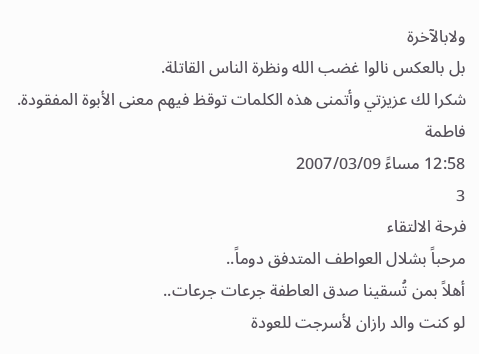ولابالآخرة
بل بالعكس نالوا غضب الله ونظرة الناس القاتلة.
شكرا لك عزيزتي وأتمنى هذه الكلمات توقظ فيهم معنى الأبوة المفقودة.
فاطمة
12:58 مساءً 2007/03/09
3
فرحة الالتقاء
مرحباً بشلال العواطف المتدفق دوماً..
أهلاً بمن تُسقينا صدق العاطفة جرعات جرعات..
لو كنت والد رازان لأسرجت للعودة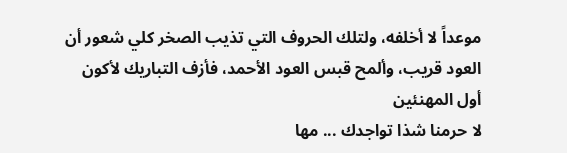موعداً لا أخلفه، ولتلك الحروف التي تذيب الصخر كلي شعور أن العود قريب، وألمح قبس العود الأحمد، فأزف التباريك لأكون أول المهنئين
لا حرمنا شذا تواجدك ... مها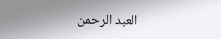العبد الرحمن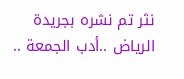نثر تم نشره بجريدة الرياض ..أدب الجمعة ..